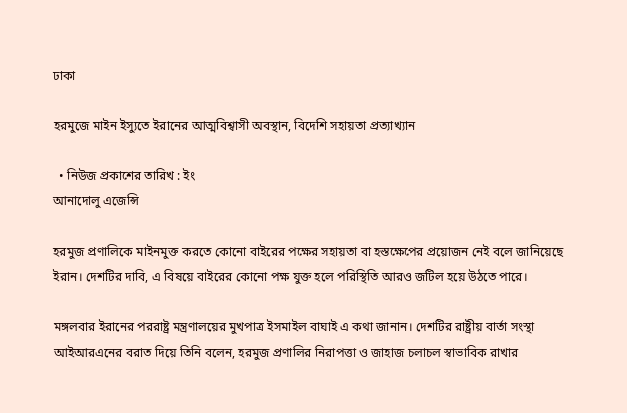ঢাকা

হরমুজে মাইন ইস্যুতে ইরানের আত্মবিশ্বাসী অবস্থান, বিদেশি সহায়তা প্রত্যাখ্যান

  • নিউজ প্রকাশের তারিখ : ইং
আনাদোলু এজেন্সি

হরমুজ প্রণালিকে মাইনমুক্ত করতে কোনো বাইরের পক্ষের সহায়তা বা হস্তক্ষেপের প্রয়োজন নেই বলে জানিয়েছে ইরান। দেশটির দাবি, এ বিষয়ে বাইরের কোনো পক্ষ যুক্ত হলে পরিস্থিতি আরও জটিল হয়ে উঠতে পারে।

মঙ্গলবার ইরানের পররাষ্ট্র মন্ত্রণালয়ের মুখপাত্র ইসমাইল বাঘাই এ কথা জানান। দেশটির রাষ্ট্রীয় বার্তা সংস্থা আইআরএনের বরাত দিয়ে তিনি বলেন, হরমুজ প্রণালির নিরাপত্তা ও জাহাজ চলাচল স্বাভাবিক রাখার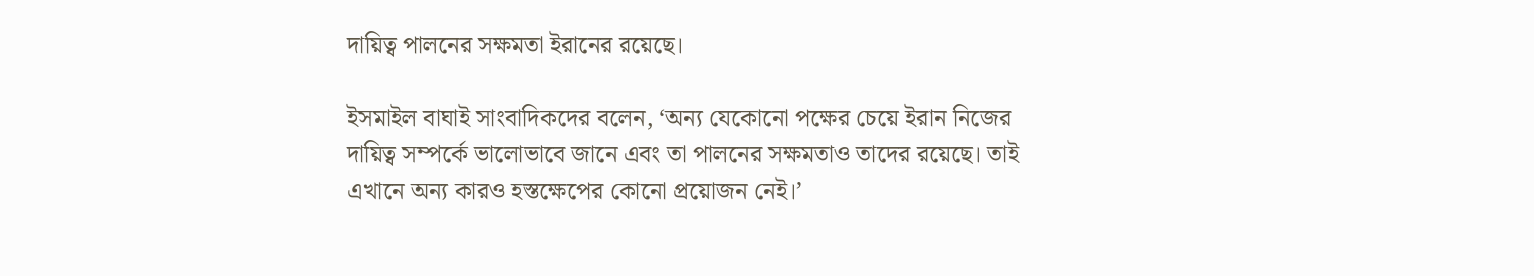দায়িত্ব পালনের সক্ষমতা ইরানের রয়েছে।

ইসমাইল বাঘাই সাংবাদিকদের বলেন, ‘অন্য যেকোনো পক্ষের চেয়ে ইরান নিজের দায়িত্ব সম্পর্কে ভালোভাবে জানে এবং তা পালনের সক্ষমতাও তাদের রয়েছে। তাই এখানে অন্য কারও হস্তক্ষেপের কোনো প্রয়োজন নেই।’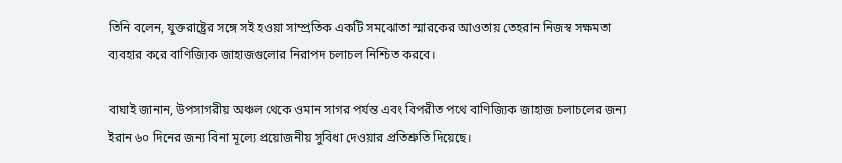তিনি বলেন, যুক্তরাষ্ট্রের সঙ্গে সই হওয়া সাম্প্রতিক একটি সমঝোতা স্মারকের আওতায় তেহরান নিজস্ব সক্ষমতা ব্যবহার করে বাণিজ্যিক জাহাজগুলোর নিরাপদ চলাচল নিশ্চিত করবে।

বাঘাই জানান, উপসাগরীয় অঞ্চল থেকে ওমান সাগর পর্যন্ত এবং বিপরীত পথে বাণিজ্যিক জাহাজ চলাচলের জন্য ইরান ৬০ দিনের জন্য বিনা মূল্যে প্রয়োজনীয় সুবিধা দেওয়ার প্রতিশ্রুতি দিয়েছে।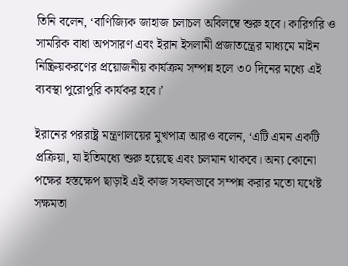তিনি বলেন, ‘বাণিজ্যিক জাহাজ চলাচল অবিলম্বে শুরু হবে। কারিগরি ও সামরিক বাধা অপসারণ এবং ইরান ইসলামী প্রজাতন্ত্রের মাধ্যমে মাইন নিষ্ক্রিয়করণের প্রয়োজনীয় কার্যক্রম সম্পন্ন হলে ৩০ দিনের মধ্যে এই ব্যবস্থা পুরোপুরি কার্যকর হবে।’

ইরানের পররাষ্ট্র মন্ত্রণালয়ের মুখপাত্র আরও বলেন, ‘এটি এমন একটি প্রক্রিয়া, যা ইতিমধ্যে শুরু হয়েছে এবং চলমান থাকবে। অন্য কোনো পক্ষের হস্তক্ষেপ ছাড়াই এই কাজ সফলভাবে সম্পন্ন করার মতো যথেষ্ট সক্ষমতা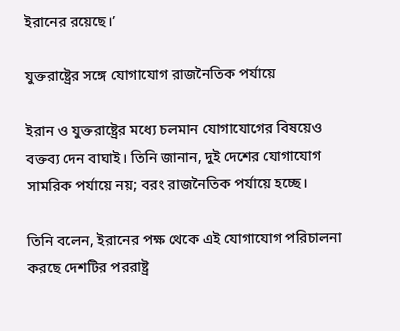ইরানের রয়েছে।’

যুক্তরাষ্ট্রের সঙ্গে যোগাযোগ রাজনৈতিক পর্যায়ে

ইরান ও যুক্তরাষ্ট্রের মধ্যে চলমান যোগাযোগের বিষয়েও বক্তব্য দেন বাঘাই। তিনি জানান, দুই দেশের যোগাযোগ সামরিক পর্যায়ে নয়; বরং রাজনৈতিক পর্যায়ে হচ্ছে।

তিনি বলেন, ইরানের পক্ষ থেকে এই যোগাযোগ পরিচালনা করছে দেশটির পররাষ্ট্র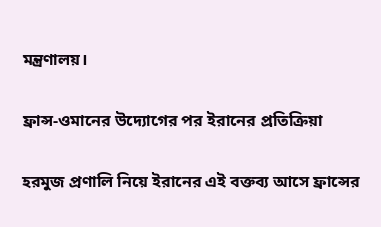মন্ত্রণালয়।

ফ্রান্স-ওমানের উদ্যোগের পর ইরানের প্রতিক্রিয়া

হরমুজ প্রণালি নিয়ে ইরানের এই বক্তব্য আসে ফ্রান্সের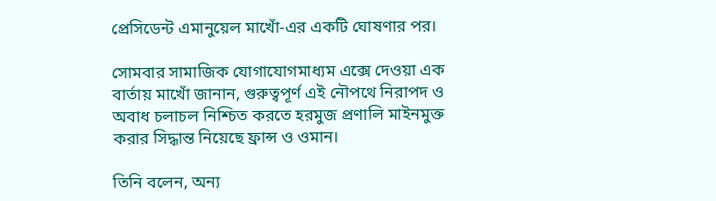প্রেসিডেন্ট এমানুয়েল মাখোঁ-এর একটি ঘোষণার পর।

সোমবার সামাজিক যোগাযোগমাধ্যম এক্সে দেওয়া এক বার্তায় মাখোঁ জানান, গুরুত্বপূর্ণ এই নৌপথে নিরাপদ ও অবাধ চলাচল নিশ্চিত করতে হরমুজ প্রণালি মাইনমুক্ত করার সিদ্ধান্ত নিয়েছে ফ্রান্স ও ওমান।

তিনি বলেন, অন্য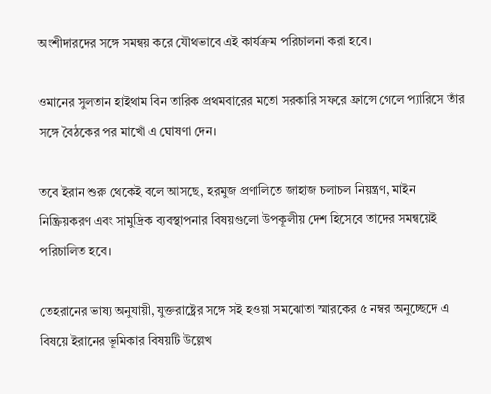অংশীদারদের সঙ্গে সমন্বয় করে যৌথভাবে এই কার্যক্রম পরিচালনা করা হবে।

ওমানের সুলতান হাইথাম বিন তারিক প্রথমবারের মতো সরকারি সফরে ফ্রান্সে গেলে প্যারিসে তাঁর সঙ্গে বৈঠকের পর মাখোঁ এ ঘোষণা দেন।

তবে ইরান শুরু থেকেই বলে আসছে, হরমুজ প্রণালিতে জাহাজ চলাচল নিয়ন্ত্রণ, মাইন নিষ্ক্রিয়করণ এবং সামুদ্রিক ব্যবস্থাপনার বিষয়গুলো উপকূলীয় দেশ হিসেবে তাদের সমন্বয়েই পরিচালিত হবে।

তেহরানের ভাষ্য অনুযায়ী, যুক্তরাষ্ট্রের সঙ্গে সই হওয়া সমঝোতা স্মারকের ৫ নম্বর অনুচ্ছেদে এ বিষয়ে ইরানের ভূমিকার বিষয়টি উল্লেখ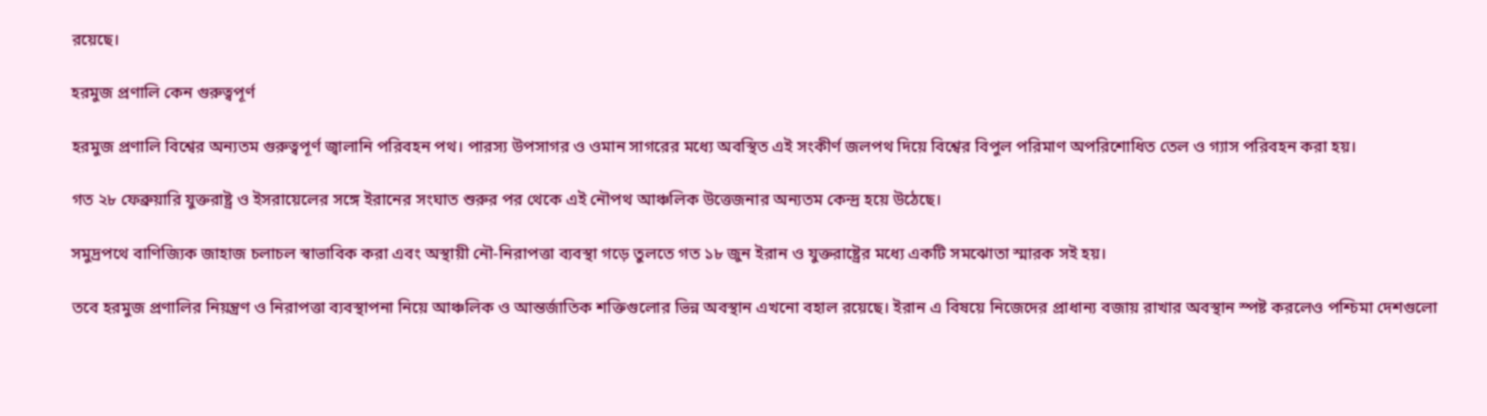রয়েছে।

হরমুজ প্রণালি কেন গুরুত্বপূর্ণ

হরমুজ প্রণালি বিশ্বের অন্যতম গুরুত্বপূর্ণ জ্বালানি পরিবহন পথ। পারস্য উপসাগর ও ওমান সাগরের মধ্যে অবস্থিত এই সংকীর্ণ জলপথ দিয়ে বিশ্বের বিপুল পরিমাণ অপরিশোধিত তেল ও গ্যাস পরিবহন করা হয়।

গত ২৮ ফেব্রুয়ারি যুক্তরাষ্ট্র ও ইসরায়েলের সঙ্গে ইরানের সংঘাত শুরুর পর থেকে এই নৌপথ আঞ্চলিক উত্তেজনার অন্যতম কেন্দ্র হয়ে উঠেছে।

সমুদ্রপথে বাণিজ্যিক জাহাজ চলাচল স্বাভাবিক করা এবং অস্থায়ী নৌ-নিরাপত্তা ব্যবস্থা গড়ে তুলতে গত ১৮ জুন ইরান ও যুক্তরাষ্ট্রের মধ্যে একটি সমঝোতা স্মারক সই হয়।

তবে হরমুজ প্রণালির নিয়ন্ত্রণ ও নিরাপত্তা ব্যবস্থাপনা নিয়ে আঞ্চলিক ও আন্তর্জাতিক শক্তিগুলোর ভিন্ন অবস্থান এখনো বহাল রয়েছে। ইরান এ বিষয়ে নিজেদের প্রাধান্য বজায় রাখার অবস্থান স্পষ্ট করলেও পশ্চিমা দেশগুলো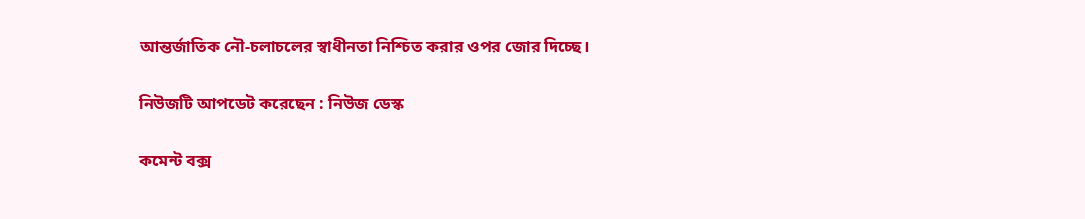আন্তর্জাতিক নৌ-চলাচলের স্বাধীনতা নিশ্চিত করার ওপর জোর দিচ্ছে।

নিউজটি আপডেট করেছেন : নিউজ ডেস্ক

কমেন্ট বক্স